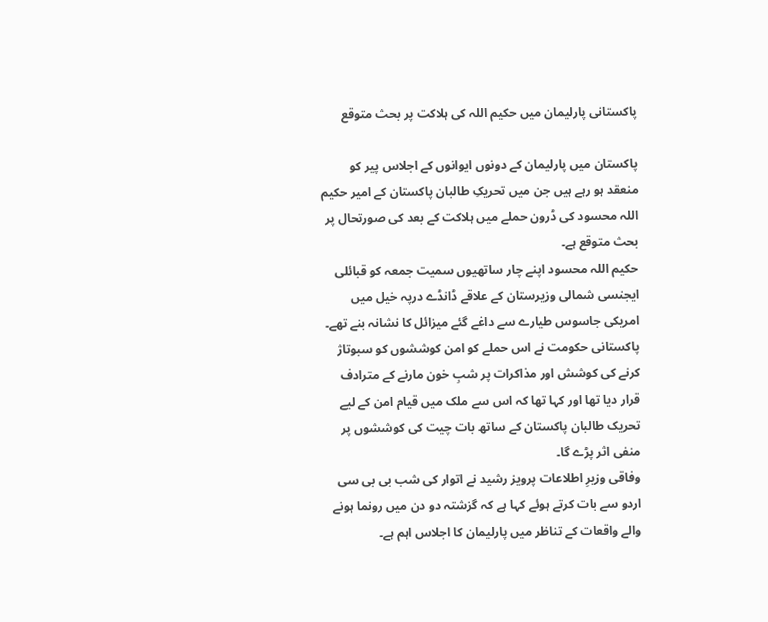پاکستانی پارلیمان میں حکیم اللہ کی ہلاکت پر بحث متوقع

پاکستان میں پارلیمان کے دونوں ایوانوں کے اجلاس پیر کو منعقد ہو رہے ہیں جن میں تحریکِ طالبان پاکستان کے امیر حکیم اللہ محسود کی ڈرون حملے میں ہلاکت کے بعد کی صورتحال پر بحث متوقع ہے۔
حکیم اللہ محسود اپنے چار ساتھیوں سمیت جمعہ کو قبائلی ایجنسی شمالی وزیرستان کے علاقے ڈانڈے درپہ خیل میں امریکی جاسوس طیارے سے داغے گئے میزائل کا نشانہ بنے تھے۔
پاکستانی حکومت نے اس حملے کو امن کوششوں کو سبوتاژ کرنے کی کوشش اور مذاکرات پر شبِ خون مارنے کے مترادف قرار دیا تھا اور کہا تھا کہ اس سے ملک میں قیام امن کے لیے تحریک طالبان پاکستان کے ساتھ بات چیت کی کوششوں پر منفی اثر پڑے گا۔
وفاقی وزیرِ اطلاعات پرویز رشید نے اتوار کی شب بی بی سی اردو سے بات کرتے ہوئے کہا ہے کہ گزشتہ دو دن میں رونما ہونے والے واقعات کے تناظر میں پارلیمان کا اجلاس اہم ہے۔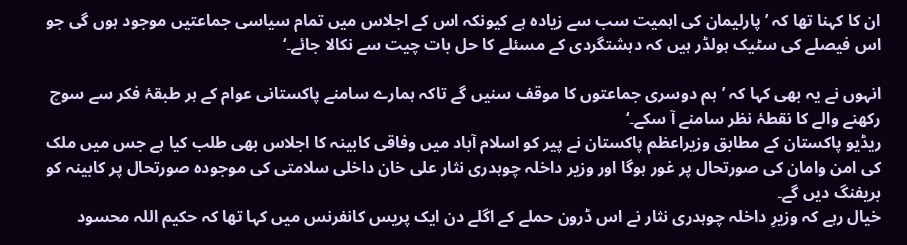ان کا کہنا تھا کہ ’پارلیمان کی اہمیت سب سے زیادہ ہے کیونکہ اس کے اجلاس میں تمام سیاسی جماعتیں موجود ہوں گی جو اس فیصلے کی سٹیک ہولڈر ہیں کہ دہشتگردی کے مسئلے کا حل بات چیت سے نکالا جائے۔‘

انہوں نے یہ بھی کہا کہ ’ہم دوسری جماعتوں کا موقف سنیں گے تاکہ ہمارے سامنے پاکستانی عوام کے ہر طبقۂ فکر سے سوچ رکھنے والے کا نقطۂ نظر سامنے آ سکے۔‘
ریڈیو پاکستان کے مطابق وزیراعظم پاکستان نے پیر کو اسلام آباد میں وفاقی کابینہ کا اجلاس بھی طلب کیا ہے جس میں ملک کی امن وامان کی صورتحال پر غور ہوگا اور وزیر داخلہ چوہدری نثار علی خان داخلی سلامتی کی موجودہ صورتحال پر کابینہ کو بریفنگ دیں گے۔
خیال رہے کہ وزیرِ داخلہ چوہدری نثار نے اس ڈرون حملے کے اگلے دن ایک پریس کانفرنس میں کہا تھا کہ حکیم اللہ محسود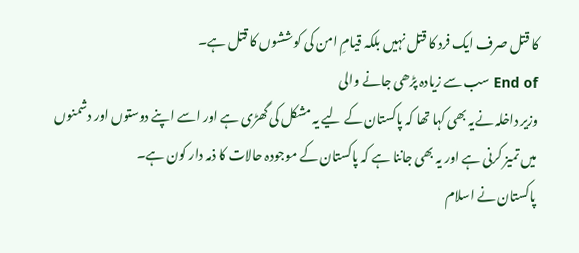کا قتل صرف ایک فرد کا قتل نہیں بلکہ قیامِ امن کی کوششوں کا قتل ہے۔
End of سب سے زیادہ پڑھی جانے والی
وزیر داخلہ نےیہ بھی کہا تھا کہ پاکستان کے لیے یہ مشکل کی گھڑی ہے اور اسے اپنے دوستوں اور دشمنوں میں تمیز کرنی ہے اور یہ بھی جاننا ہے کہ پاکستان کے موجودہ حالات کا ذمہ دار کون ہے۔
پاکستان نے اسلام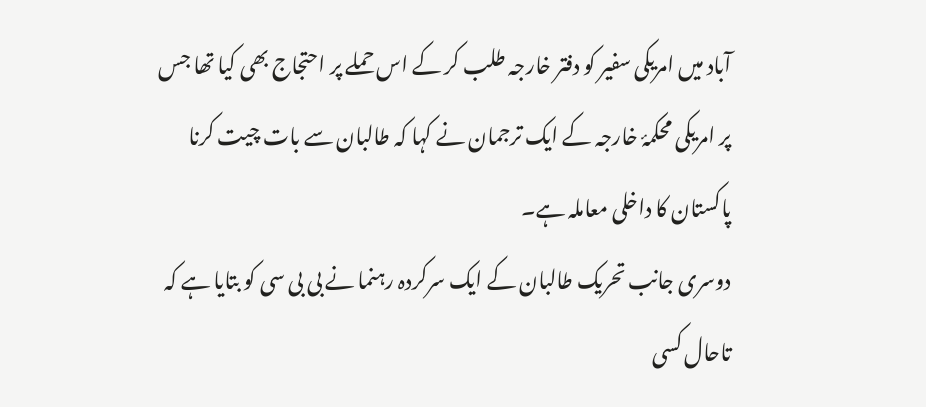آباد میں امریکی سفیر کو دفتر خارجہ طلب کر کے اس حملے پر احتجاج بھی کیا تھا جس پر امریکی محکمۂ خارجہ کے ایک ترجمان نے کہا کہ طالبان سے بات چیت کرنا پاکستان کا داخلی معاملہ ہے۔
دوسری جانب تحریک طالبان کے ایک سرکردہ رہنما نے بی بی سی کو بتایا ہے کہ تاحال کسی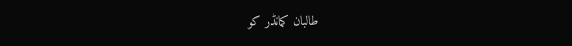طالبان کمانڈر کو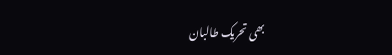بھی تحریک طالبان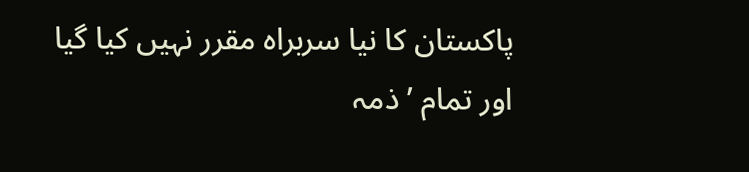پاکستان کا نیا سربراہ مقرر نہیں کیا گیا اور تمام ’ذمہ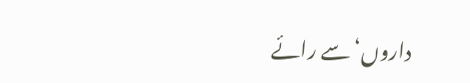داروں‘ سے رائے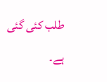طلب کئی گئی ہے۔